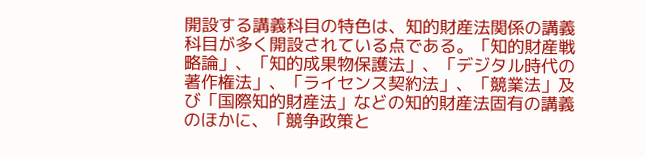開設する講義科目の特色は、知的財産法関係の講義科目が多く開設されている点である。「知的財産戦略論」、「知的成果物保護法」、「デジタル時代の著作権法」、「ライセンス契約法」、「競業法」及び「国際知的財産法」などの知的財産法固有の講義のほかに、「競争政策と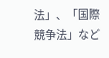法」、「国際競争法」など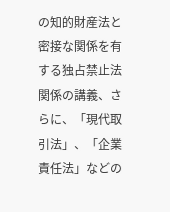の知的財産法と密接な関係を有する独占禁止法関係の講義、さらに、「現代取引法」、「企業責任法」などの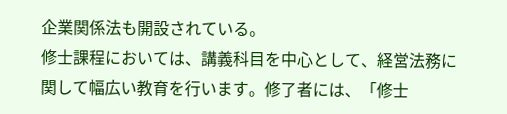企業関係法も開設されている。
修士課程においては、講義科目を中心として、経営法務に関して幅広い教育を行います。修了者には、「修士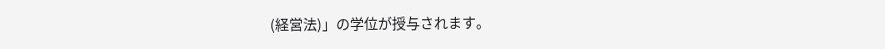(経営法)」の学位が授与されます。